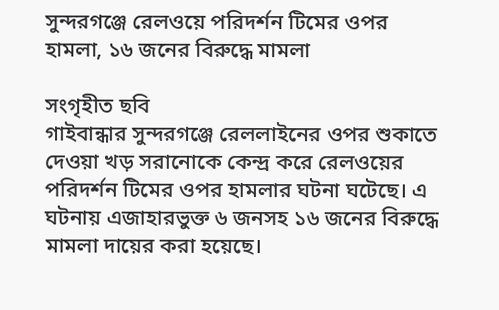সুন্দরগঞ্জে রেলওয়ে পরিদর্শন টিমের ওপর হামলা, ১৬ জনের বিরুদ্ধে মামলা

সংগৃহীত ছবি
গাইবান্ধার সুন্দরগঞ্জে রেললাইনের ওপর শুকাতে দেওয়া খড় সরানোকে কেন্দ্র করে রেলওয়ের পরিদর্শন টিমের ওপর হামলার ঘটনা ঘটেছে। এ ঘটনায় এজাহারভুক্ত ৬ জনসহ ১৬ জনের বিরুদ্ধে মামলা দায়ের করা হয়েছে।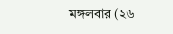মঙ্গলবার (২৬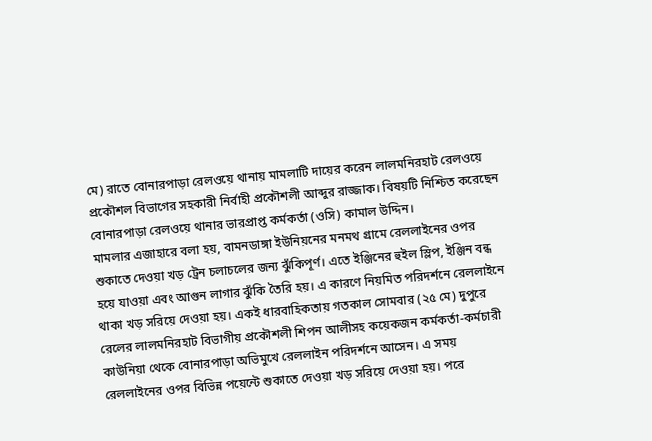মে) রাতে বোনারপাড়া রেলওয়ে থানায় মামলাটি দায়ের করেন লালমনিরহাট রেলওয়ে প্রকৌশল বিভাগের সহকারী নির্বাহী প্রকৌশলী আব্দুর রাজ্জাক। বিষয়টি নিশ্চিত করেছেন বোনারপাড়া রেলওয়ে থানার ভারপ্রাপ্ত কর্মকর্তা (ওসি) কামাল উদ্দিন।
মামলার এজাহারে বলা হয়, বামনডাঙ্গা ইউনিয়নের মনমথ গ্রামে রেললাইনের ওপর শুকাতে দেওয়া খড় ট্রেন চলাচলের জন্য ঝুঁকিপূর্ণ। এতে ইঞ্জিনের হুইল স্লিপ, ইঞ্জিন বন্ধ হয়ে যাওয়া এবং আগুন লাগার ঝুঁকি তৈরি হয়। এ কারণে নিয়মিত পরিদর্শনে রেললাইনে থাকা খড় সরিয়ে দেওয়া হয়। একই ধারবাহিকতায় গতকাল সোমবার (২৫ মে) দুপুরে রেলের লালমনিরহাট বিভাগীয় প্রকৌশলী শিপন আলীসহ কয়েকজন কর্মকর্তা-কর্মচারী কাউনিয়া থেকে বোনারপাড়া অভিমুখে রেললাইন পরিদর্শনে আসেন। এ সময় রেললাইনের ওপর বিভিন্ন পয়েন্টে শুকাতে দেওয়া খড় সরিয়ে দেওয়া হয়। পরে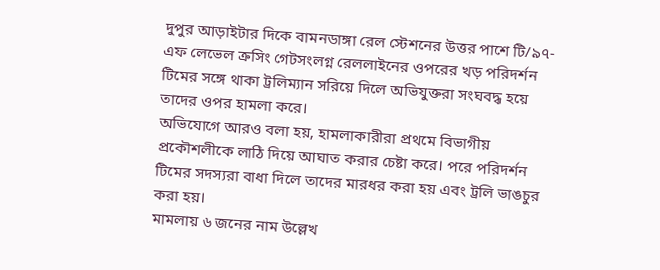দুপুর আড়াইটার দিকে বামনডাঙ্গা রেল স্টেশনের উত্তর পাশে টি/৯৭-এফ লেভেল ক্রসিং গেটসংলগ্ন রেললাইনের ওপরের খড় পরিদর্শন টিমের সঙ্গে থাকা ট্রলিম্যান সরিয়ে দিলে অভিযুক্তরা সংঘবদ্ধ হয়ে তাদের ওপর হামলা করে।
অভিযোগে আরও বলা হয়, হামলাকারীরা প্রথমে বিভাগীয় প্রকৌশলীকে লাঠি দিয়ে আঘাত করার চেষ্টা করে। পরে পরিদর্শন টিমের সদস্যরা বাধা দিলে তাদের মারধর করা হয় এবং ট্রলি ভাঙচুর করা হয়।
মামলায় ৬ জনের নাম উল্লেখ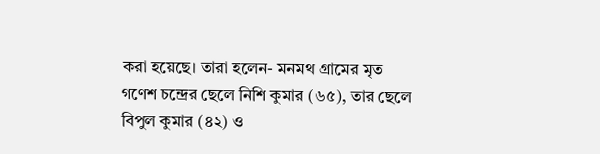করা হয়েছে। তারা হলেন- মনমথ গ্রামের মৃত গণেশ চন্দ্রের ছেলে নিশি কুমার (৬৫), তার ছেলে বিপুল কুমার (৪২) ও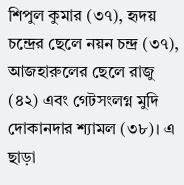শিপুল কুমার (৩৭), হৃদয় চন্দ্রের ছেলে নয়ন চন্দ্র (৩৭), আজহারুলের ছেলে রাজু (৪২) এবং গেটসংলগ্ন মুদি দোকানদার শ্যামল (৩৮)। এ ছাড়া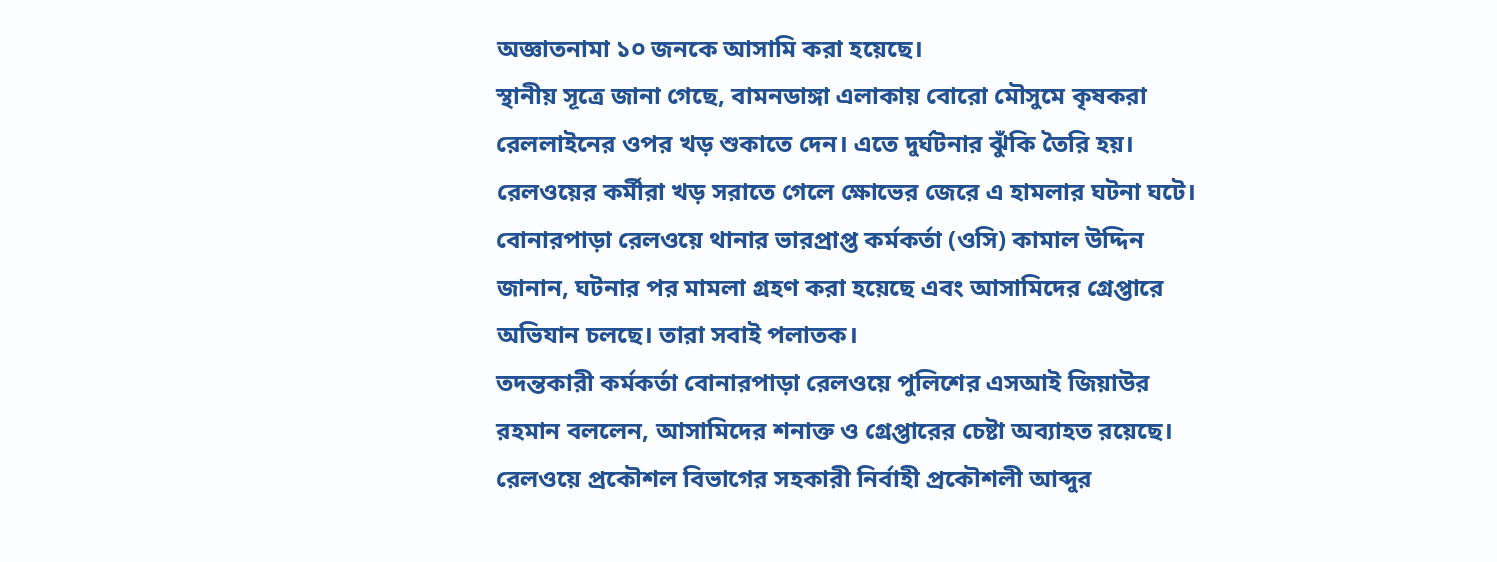অজ্ঞাতনামা ১০ জনকে আসামি করা হয়েছে।
স্থানীয় সূত্রে জানা গেছে, বামনডাঙ্গা এলাকায় বোরো মৌসুমে কৃষকরা রেললাইনের ওপর খড় শুকাতে দেন। এতে দুর্ঘটনার ঝুঁকি তৈরি হয়। রেলওয়ের কর্মীরা খড় সরাতে গেলে ক্ষোভের জেরে এ হামলার ঘটনা ঘটে।
বোনারপাড়া রেলওয়ে থানার ভারপ্রাপ্ত কর্মকর্তা (ওসি) কামাল উদ্দিন জানান, ঘটনার পর মামলা গ্রহণ করা হয়েছে এবং আসামিদের গ্রেপ্তারে অভিযান চলছে। তারা সবাই পলাতক।
তদন্তকারী কর্মকর্তা বোনারপাড়া রেলওয়ে পুলিশের এসআই জিয়াউর রহমান বললেন, আসামিদের শনাক্ত ও গ্রেপ্তারের চেষ্টা অব্যাহত রয়েছে।
রেলওয়ে প্রকৌশল বিভাগের সহকারী নির্বাহী প্রকৌশলী আব্দুর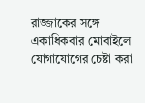রাজ্জাকের সঙ্গে একাধিকবার মোবাইলে যোগাযোগের চেষ্টা করা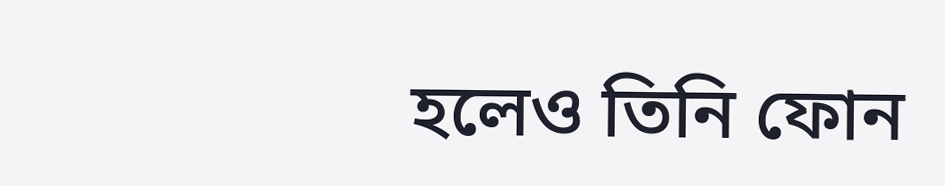হলেও তিনি ফোন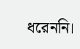ধরেননি।